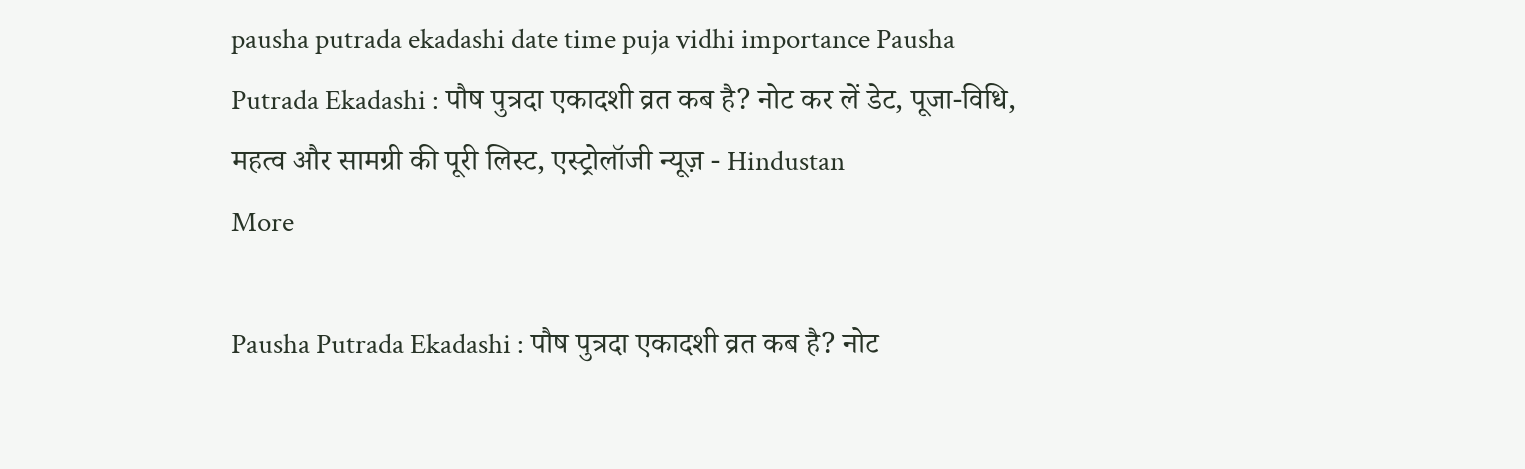pausha putrada ekadashi date time puja vidhi importance Pausha Putrada Ekadashi : पौष पुत्रदा एकादशी व्रत कब है? नोट कर लें डेट, पूजा-विधि, महत्व और सामग्री की पूरी लिस्ट, एस्ट्रोलॉजी न्यूज़ - Hindustan
More

Pausha Putrada Ekadashi : पौष पुत्रदा एकादशी व्रत कब है? नोट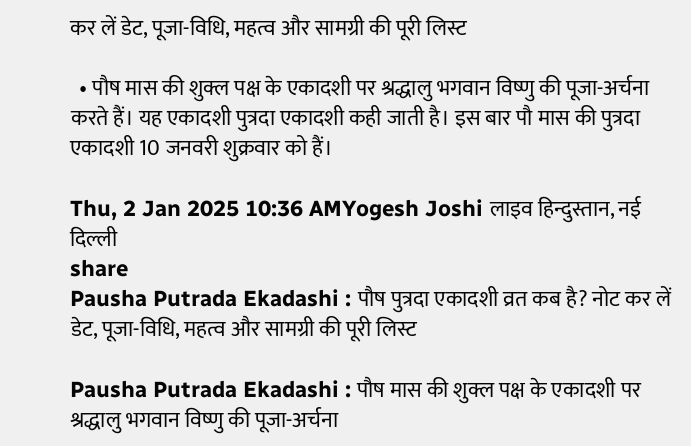कर लें डेट, पूजा-विधि, महत्व और सामग्री की पूरी लिस्ट

  • पौष मास की शुक्ल पक्ष के एकादशी पर श्रद्धालु भगवान विष्णु की पूजा-अर्चना करते हैं। यह एकादशी पुत्रदा एकादशी कही जाती है। इस बार पौ मास की पुत्रदा एकादशी 10 जनवरी शुक्रवार को हैं।

Thu, 2 Jan 2025 10:36 AMYogesh Joshi लाइव हिन्दुस्तान, नई दिल्ली
share
Pausha Putrada Ekadashi : पौष पुत्रदा एकादशी व्रत कब है? नोट कर लें डेट, पूजा-विधि, महत्व और सामग्री की पूरी लिस्ट

Pausha Putrada Ekadashi : पौष मास की शुक्ल पक्ष के एकादशी पर श्रद्धालु भगवान विष्णु की पूजा-अर्चना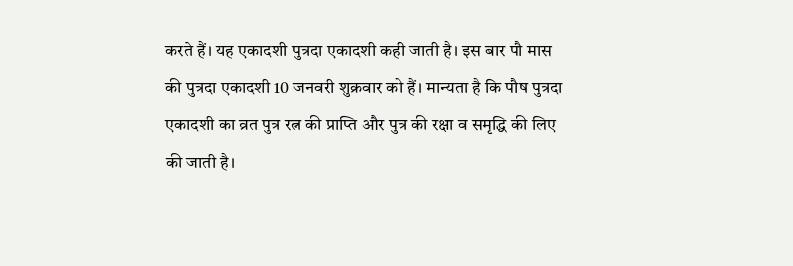करते हैं। यह एकादशी पुत्रदा एकादशी कही जाती है। इस बार पौ मास की पुत्रदा एकादशी 10 जनवरी शुक्रवार को हैं। मान्यता है कि पौष पुत्रदा एकादशी का व्रत पुत्र रत्न की प्राप्ति और पुत्र की रक्षा व समृद्धि की लिए की जाती है।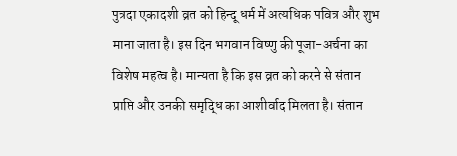पुत्रदा एकादशी व्रत को हिन्दू धर्म में अत्यधिक पवित्र और शुभ माना जाता है। इस दिन भगवान विष्णु की पूजा-अर्चना का विशेष महत्व है। मान्यता है कि इस व्रत को करने से संतान प्राप्ति और उनकी समृद्धि का आशीर्वाद मिलता है। संतान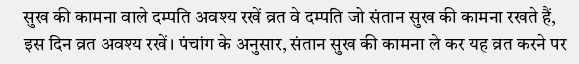सुख की कामना वाले दम्पति अवश्य रखें व्रत वे दम्पति जो संतान सुख की कामना रखते हैं, इस दिन व्रत अवश्य रखें। पंचांग के अनुसार, संतान सुख की कामना ले कर यह व्रत करने पर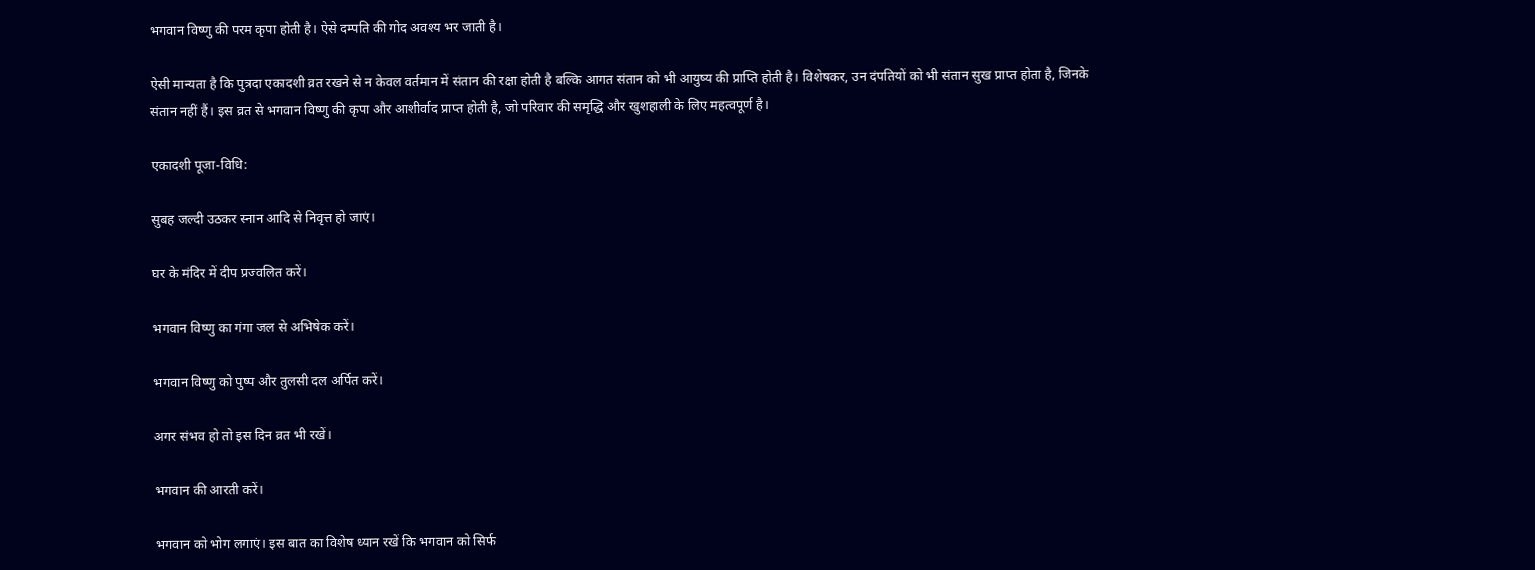भगवान विष्णु की परम कृपा होती है। ऐसे दम्पति की गोद अवश्य भर जाती है।

ऐसी मान्यता है कि पुत्रदा एकादशी व्रत रखने से न केवल वर्तमान में संतान की रक्षा होती है बल्कि आगत संतान को भी आयुष्य की प्राप्ति होती है। विशेषकर, उन दंपतियों को भी संतान सुख प्राप्त होता है, जिनके संतान नहीं हैं। इस व्रत से भगवान विष्णु की कृपा और आशीर्वाद प्राप्त होती है, जो परिवार की समृद्धि और खुशहाली के लिए महत्वपूर्ण है।

एकादशी पूजा-विधि:

सुबह जल्दी उठकर स्नान आदि से निवृत्त हो जाएं।

घर के मंदिर में दीप प्रज्वलित करें।

भगवान विष्णु का गंगा जल से अभिषेक करें।

भगवान विष्णु को पुष्प और तुलसी दल अर्पित करें।

अगर संभव हो तो इस दिन व्रत भी रखें।

भगवान की आरती करें।

भगवान को भोग लगाएं। इस बात का विशेष ध्यान रखें कि भगवान को सिर्फ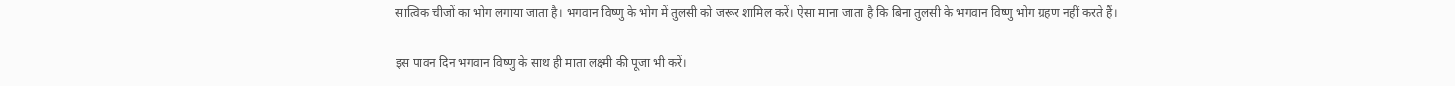सात्विक चीजों का भोग लगाया जाता है। भगवान विष्णु के भोग में तुलसी को जरूर शामिल करें। ऐसा माना जाता है कि बिना तुलसी के भगवान विष्णु भोग ग्रहण नहीं करते हैं।

इस पावन दिन भगवान विष्णु के साथ ही माता लक्ष्मी की पूजा भी करें।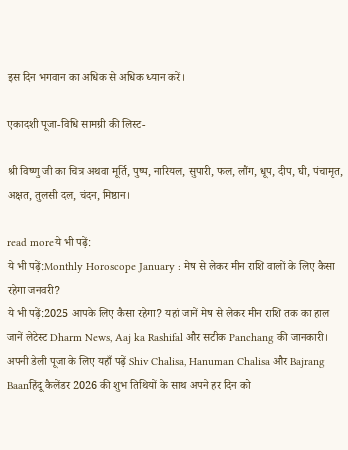इस दिन भगवान का अधिक से अधिक ध्यान करें।

एकादशी पूजा-विधि सामग्री की लिस्ट-

श्री विष्णु जी का चित्र अथवा मूर्ति, पुष्प, नारियल, सुपारी, फल, लौंग, धूप, दीप, घी, पंचामृत, अक्षत, तुलसी दल, चंदन, मिष्ठान।

read moreये भी पढ़ें:
ये भी पढ़ें:Monthly Horoscope January : मेष से लेकर मीन राशि वालों के लिए कैसा रहेगा जनवरी?
ये भी पढ़ें:2025 आपके लिए कैसा रहेगा? यहां जानें मेष से लेकर मीन राशि तक का हाल
जानें लेटेस्ट Dharm News, Aaj ka Rashifal और सटीक Panchang की जानकारी। अपनी डेली पूजा के लिए यहाँ पढ़ें Shiv Chalisa, Hanuman Chalisa और Bajrang Baanहिंदू कैलेंडर 2026 की शुभ तिथियों के साथ अपने हर दिन को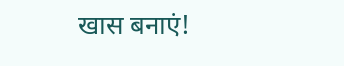खास बनाएं!